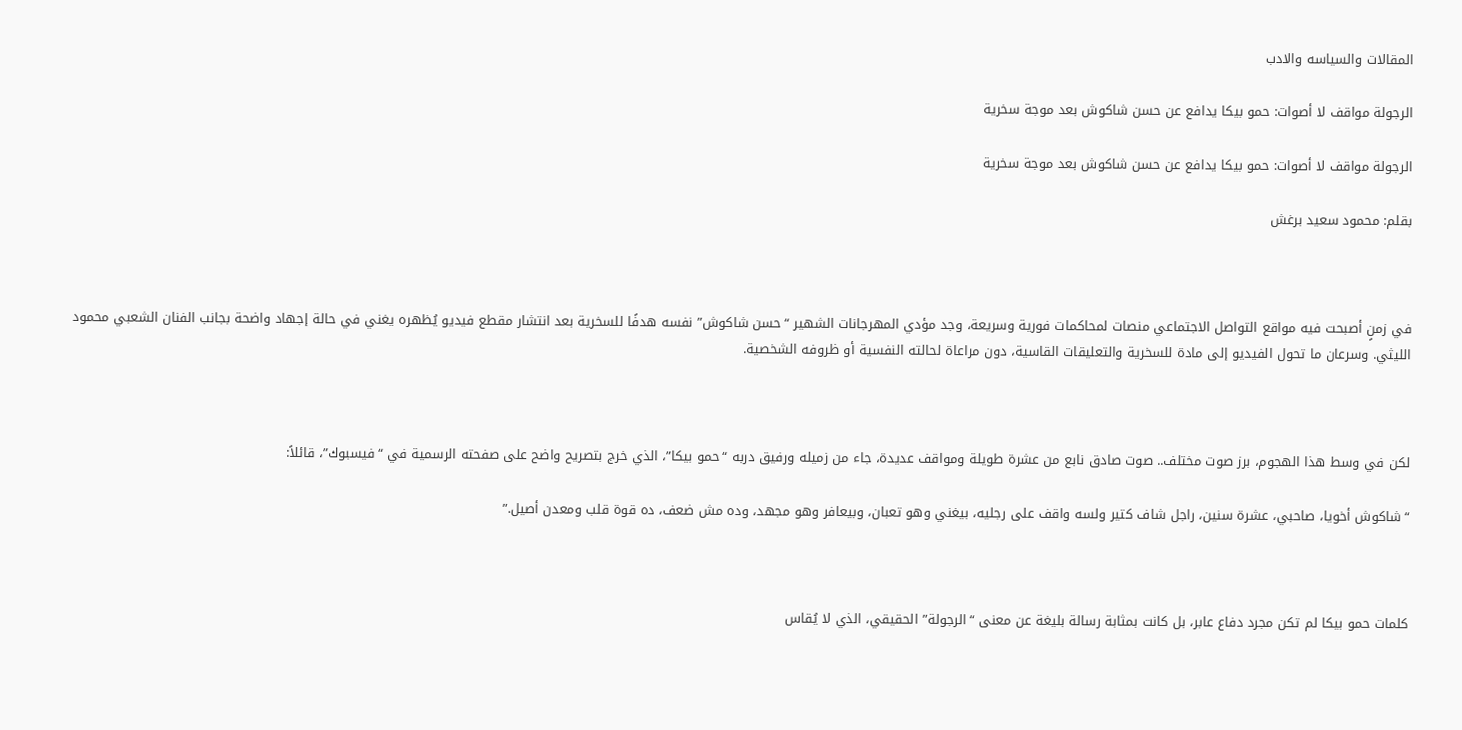المقالات والسياسه والادب

الرجولة مواقف لا أصوات: حمو بيكا يدافع عن حسن شاكوش بعد موجة سخرية

الرجولة مواقف لا أصوات: حمو بيكا يدافع عن حسن شاكوش بعد موجة سخرية

بقلم: محمود سعيد برغش



في زمنٍ أصبحت فيه مواقع التواصل الاجتماعي منصات لمحاكمات فورية وسريعة، وجد مؤدي المهرجانات الشهير “حسن شاكوش” نفسه هدفًا للسخرية بعد انتشار مقطع فيديو يُظهره يغني في حالة إجهاد واضحة بجانب الفنان الشعبي محمود الليثي. وسرعان ما تحول الفيديو إلى مادة للسخرية والتعليقات القاسية، دون مراعاة لحالته النفسية أو ظروفه الشخصية.



لكن في وسط هذا الهجوم، برز صوت مختلف.. صوت صادق نابع من عشرة طويلة ومواقف عديدة، جاء من زميله ورفيق دربه “حمو بيكا”، الذي خرج بتصريح واضح على صفحته الرسمية في “فيسبوك”، قائلاً:

“شاكوش أخويا، صاحبي، عشرة سنين، راجل شاف كتير ولسه واقف على رجليه، بيغني وهو تعبان، وبيعافر وهو مجهد، وده مش ضعف، ده قوة قلب ومعدن أصيل.”



كلمات حمو بيكا لم تكن مجرد دفاع عابر، بل كانت بمثابة رسالة بليغة عن معنى “الرجولة” الحقيقي، الذي لا يُقاس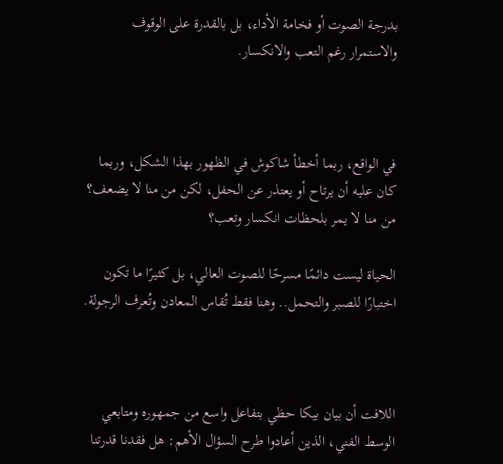بدرجة الصوت أو فخامة الأداء، بل بالقدرة على الوقوف والاستمرار رغم التعب والانكسار.



في الواقع، ربما أخطأ شاكوش في الظهور بهذا الشكل، وربما كان عليه أن يرتاح أو يعتذر عن الحفل، لكن من منا لا يضعف؟ من منا لا يمر بلحظات انكسار وتعب؟

الحياة ليست دائمًا مسرحًا للصوت العالي، بل كثيرًا ما تكون اختبارًا للصبر والتحمل.. وهنا فقط تُقاس المعادن وتُعرف الرجولة.



اللافت أن بيان بيكا حظي بتفاعل واسع من جمهوره ومتابعي الوسط الفني، الذين أعادوا طرح السؤال الأهم: هل فقدنا قدرتنا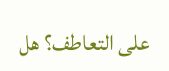على التعاطف؟ هل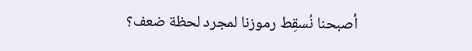أصبحنا نُسقِط رموزنا لمجرد لحظة ضعف؟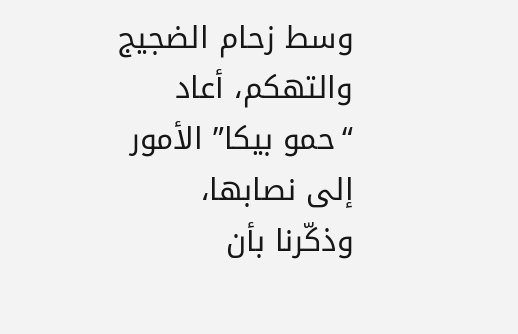وسط زحام الضجيج والتهكم، أعاد “حمو بيكا” الأمور إلى نصابها، وذكّرنا بأن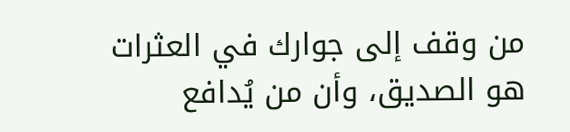من وقف إلى جوارك في العثرات هو الصديق، وأن من يُدافع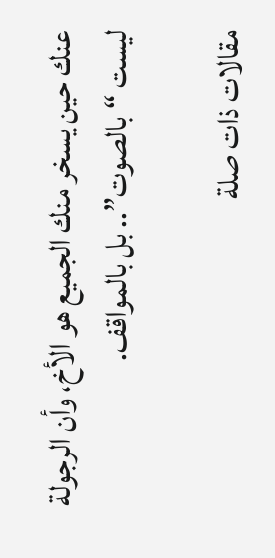عنك حين يسخر منك الجميع هو الأخ، وأن الرجولة ليست “بالصوت”.. بل بالمواقف.

مقالات ذات صلة